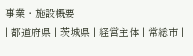事業・施設概要
| 都道府県 | 茨城県 | 経営主体 | 常総市 |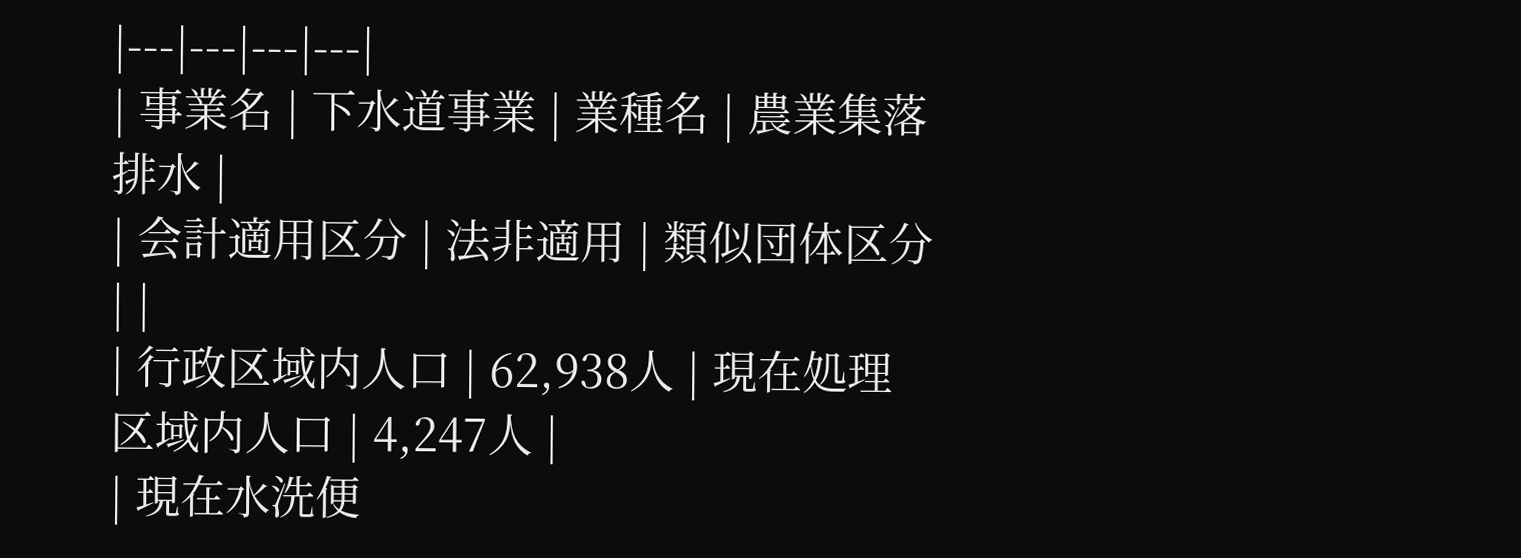|---|---|---|---|
| 事業名 | 下水道事業 | 業種名 | 農業集落排水 |
| 会計適用区分 | 法非適用 | 類似団体区分 | |
| 行政区域内人口 | 62,938人 | 現在処理区域内人口 | 4,247人 |
| 現在水洗便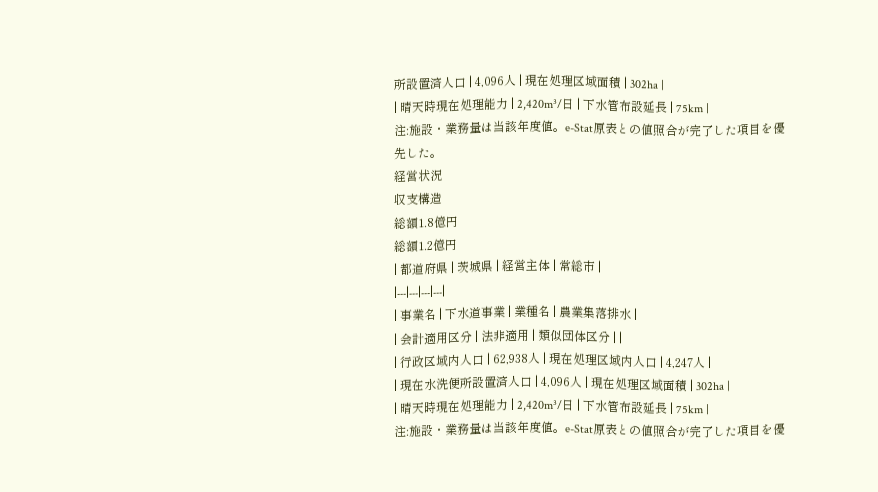所設置済人口 | 4,096人 | 現在処理区域面積 | 302ha |
| 晴天時現在処理能力 | 2,420m³/日 | 下水管布設延長 | 75km |
注:施設・業務量は当該年度値。e-Stat原表との値照合が完了した項目を優先した。
経営状況
収支構造
総額1.8億円
総額1.2億円
| 都道府県 | 茨城県 | 経営主体 | 常総市 |
|---|---|---|---|
| 事業名 | 下水道事業 | 業種名 | 農業集落排水 |
| 会計適用区分 | 法非適用 | 類似団体区分 | |
| 行政区域内人口 | 62,938人 | 現在処理区域内人口 | 4,247人 |
| 現在水洗便所設置済人口 | 4,096人 | 現在処理区域面積 | 302ha |
| 晴天時現在処理能力 | 2,420m³/日 | 下水管布設延長 | 75km |
注:施設・業務量は当該年度値。e-Stat原表との値照合が完了した項目を優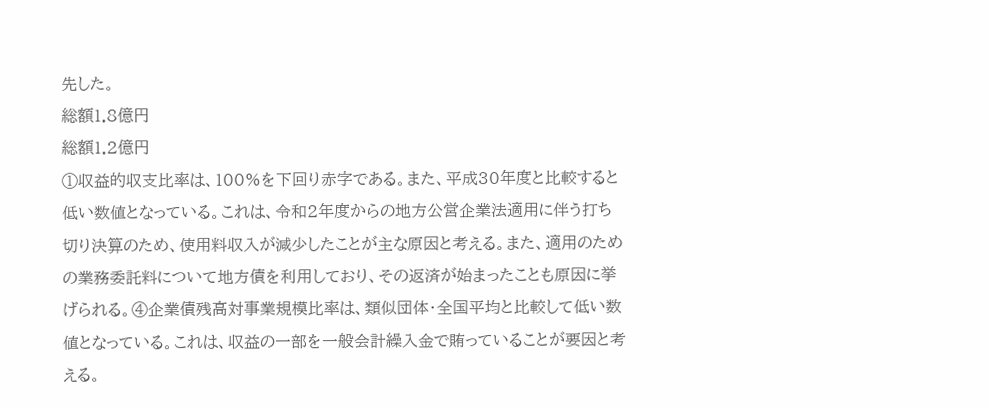先した。
総額1.8億円
総額1.2億円
①収益的収支比率は、100%を下回り赤字である。また、平成30年度と比較すると低い数値となっている。これは、令和2年度からの地方公営企業法適用に伴う打ち切り決算のため、使用料収入が減少したことが主な原因と考える。また、適用のための業務委託料について地方債を利用しており、その返済が始まったことも原因に挙げられる。④企業債残高対事業規模比率は、類似団体・全国平均と比較して低い数値となっている。これは、収益の一部を一般会計繰入金で賄っていることが要因と考える。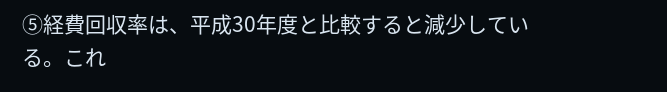⑤経費回収率は、平成30年度と比較すると減少している。これ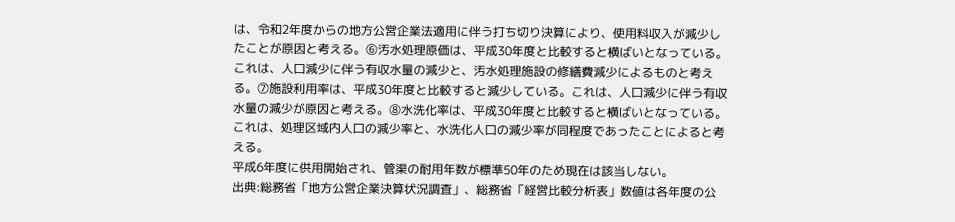は、令和2年度からの地方公営企業法適用に伴う打ち切り決算により、使用料収入が減少したことが原因と考える。⑥汚水処理原価は、平成30年度と比較すると横ばいとなっている。これは、人口減少に伴う有収水量の減少と、汚水処理施設の修繕費減少によるものと考える。⑦施設利用率は、平成30年度と比較すると減少している。これは、人口減少に伴う有収水量の減少が原因と考える。⑧水洗化率は、平成30年度と比較すると横ばいとなっている。これは、処理区域内人口の減少率と、水洗化人口の減少率が同程度であったことによると考える。
平成6年度に供用開始され、管渠の耐用年数が標準50年のため現在は該当しない。
出典:総務省「地方公営企業決算状況調査」、総務省「経営比較分析表」数値は各年度の公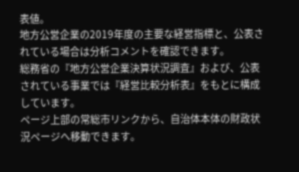表値。
地方公営企業の2019年度の主要な経営指標と、公表されている場合は分析コメントを確認できます。
総務省の『地方公営企業決算状況調査』および、公表されている事業では『経営比較分析表』をもとに構成しています。
ページ上部の常総市リンクから、自治体本体の財政状況ページへ移動できます。